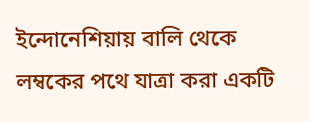ইন্দোনেশিয়ায় বালি থেকে লম্বকের পথে যাত্রা করা একটি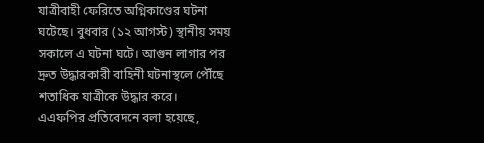যাত্রীবাহী ফেরিতে অগ্নিকাণ্ডের ঘটনা ঘটেছে। বুধবার (১২ আগস্ট) স্থানীয় সময় সকালে এ ঘটনা ঘটে। আগুন লাগার পর দ্রুত উদ্ধারকারী বাহিনী ঘটনাস্থলে পৌঁছে শতাধিক যাত্রীকে উদ্ধার করে।
এএফপির প্রতিবেদনে বলা হয়েছে,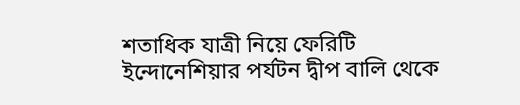শতাধিক যাত্রী নিয়ে ফেরিটি ইন্দোনেশিয়ার পর্যটন দ্বীপ বালি থেকে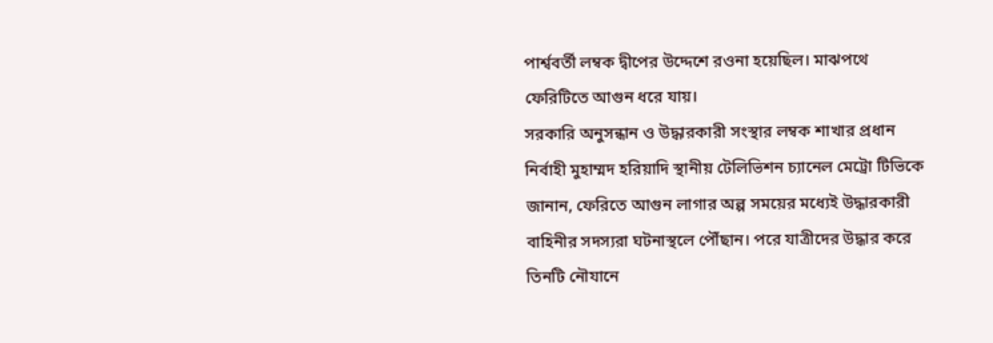পার্শ্ববর্তী লম্বক দ্বীপের উদ্দেশে রওনা হয়েছিল। মাঝপথে ফেরিটিতে আগুন ধরে যায়।
সরকারি অনুসন্ধান ও উদ্ধারকারী সংস্থার লম্বক শাখার প্রধান নির্বাহী মুহাম্মদ হরিয়াদি স্থানীয় টেলিভিশন চ্যানেল মেট্রো টিভিকে জানান, ফেরিতে আগুন লাগার অল্প সময়ের মধ্যেই উদ্ধারকারী বাহিনীর সদস্যরা ঘটনাস্থলে পৌঁছান। পরে যাত্রীদের উদ্ধার করে তিনটি নৌযানে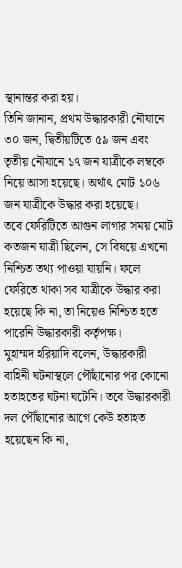স্থানান্তর করা হয়।
তিনি জানান, প্রথম উদ্ধারকারী নৌযানে ৩০ জন, দ্বিতীয়টিতে ৫৯ জন এবং তৃতীয় নৌযানে ১৭ জন যাত্রীকে লম্বকে নিয়ে আসা হয়েছে। অর্থাৎ মোট ১০৬ জন যাত্রীকে উদ্ধার করা হয়েছে।
তবে ফেরিটিতে আগুন লাগার সময় মোট কতজন যাত্রী ছিলেন, সে বিষয়ে এখনো নিশ্চিত তথ্য পাওয়া যায়নি। ফলে ফেরিতে থাকা সব যাত্রীকে উদ্ধার করা হয়েছে কি না, তা নিয়েও নিশ্চিত হতে পারেনি উদ্ধারকারী কর্তৃপক্ষ।
মুহাম্মদ হরিয়াদি বলেন, উদ্ধারকারী বাহিনী ঘটনাস্থলে পৌঁছানোর পর কোনো হতাহতের ঘটনা ঘটেনি। তবে উদ্ধারকারী দল পৌঁছানোর আগে কেউ হতাহত হয়েছেন কি না,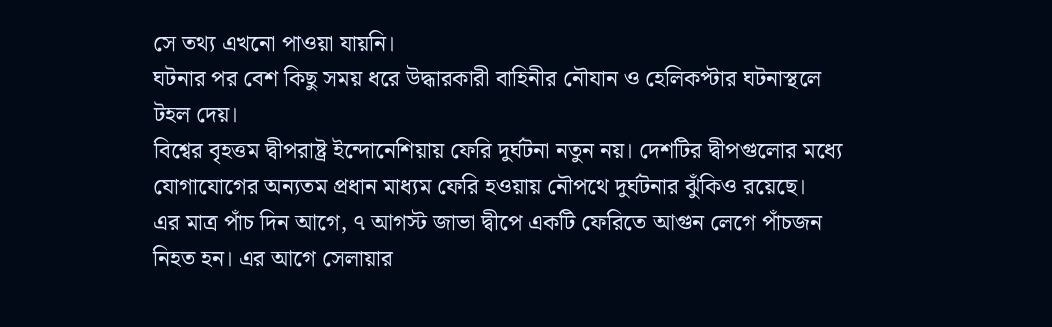সে তথ্য এখনো পাওয়া যায়নি।
ঘটনার পর বেশ কিছু সময় ধরে উদ্ধারকারী বাহিনীর নৌযান ও হেলিকপ্টার ঘটনাস্থলে টহল দেয়।
বিশ্বের বৃহত্তম দ্বীপরাষ্ট্র ইন্দোনেশিয়ায় ফেরি দুর্ঘটনা নতুন নয়। দেশটির দ্বীপগুলোর মধ্যে যোগাযোগের অন্যতম প্রধান মাধ্যম ফেরি হওয়ায় নৌপথে দুর্ঘটনার ঝুঁকিও রয়েছে।
এর মাত্র পাঁচ দিন আগে, ৭ আগস্ট জাভা দ্বীপে একটি ফেরিতে আগুন লেগে পাঁচজন নিহত হন। এর আগে সেলায়ার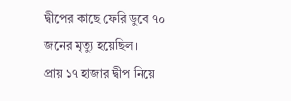দ্বীপের কাছে ফেরি ডুবে ৭০ জনের মৃত্যু হয়েছিল।
প্রায় ১৭ হাজার দ্বীপ নিয়ে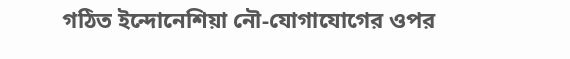গঠিত ইন্দোনেশিয়া নৌ-যোগাযোগের ওপর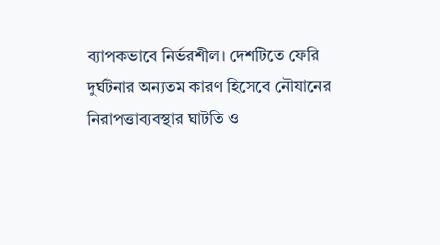ব্যাপকভাবে নির্ভরশীল। দেশটিতে ফেরি দুর্ঘটনার অন্যতম কারণ হিসেবে নৌযানের নিরাপত্তাব্যবস্থার ঘাটতি ও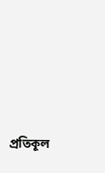প্রতিকূল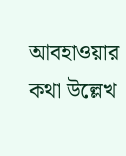আবহাওয়ার কথা উল্লেখ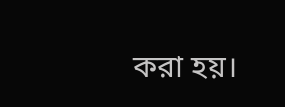করা হয়।